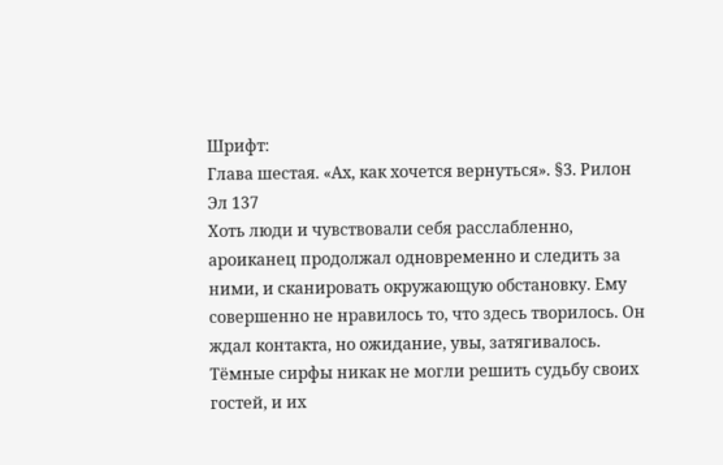Шрифт:
Глава шестая. «Ах, как хочется вернуться». §3. Рилон Эл 137
Хоть люди и чувствовали себя расслабленно, ароиканец продолжал одновременно и следить за ними, и сканировать окружающую обстановку. Ему совершенно не нравилось то, что здесь творилось. Он ждал контакта, но ожидание, увы, затягивалось. Тёмные сирфы никак не могли решить судьбу своих гостей, и их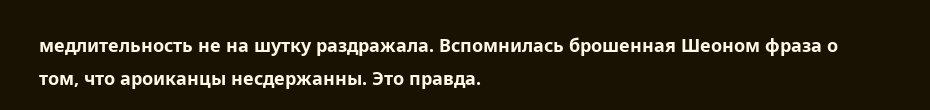медлительность не на шутку раздражала. Вспомнилась брошенная Шеоном фраза о том, что ароиканцы несдержанны. Это правда.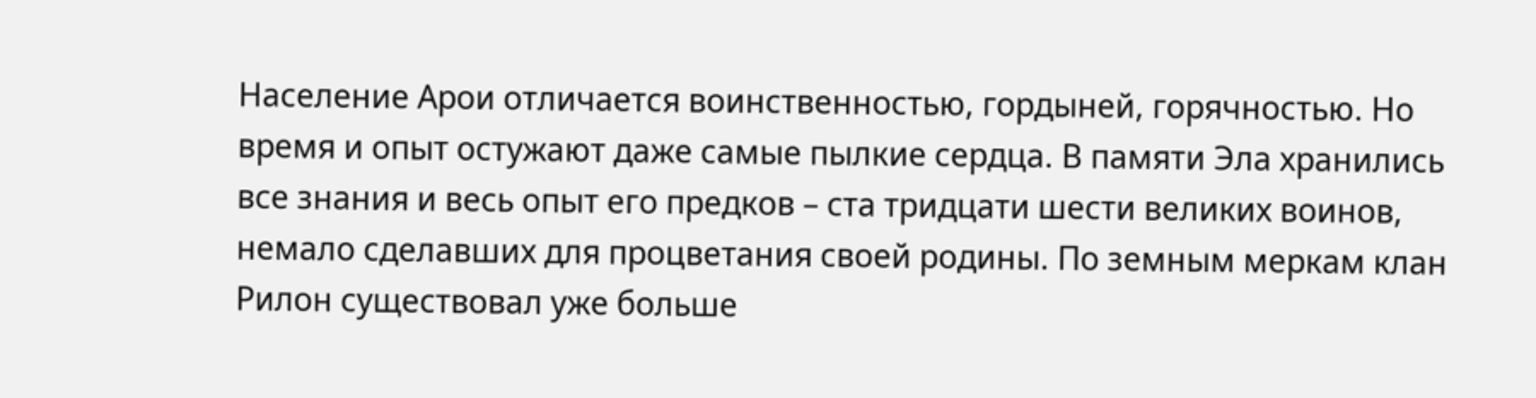Население Арои отличается воинственностью, гордыней, горячностью. Но время и опыт остужают даже самые пылкие сердца. В памяти Эла хранились все знания и весь опыт его предков – ста тридцати шести великих воинов, немало сделавших для процветания своей родины. По земным меркам клан Рилон существовал уже больше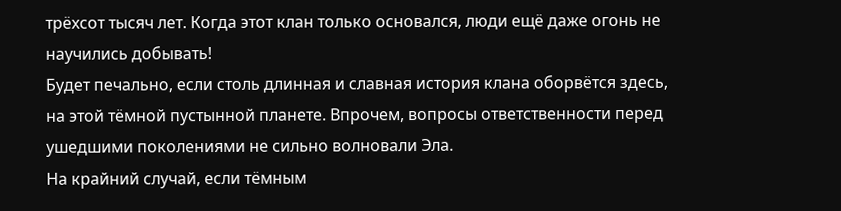трёхсот тысяч лет. Когда этот клан только основался, люди ещё даже огонь не научились добывать!
Будет печально, если столь длинная и славная история клана оборвётся здесь, на этой тёмной пустынной планете. Впрочем, вопросы ответственности перед ушедшими поколениями не сильно волновали Эла.
На крайний случай, если тёмным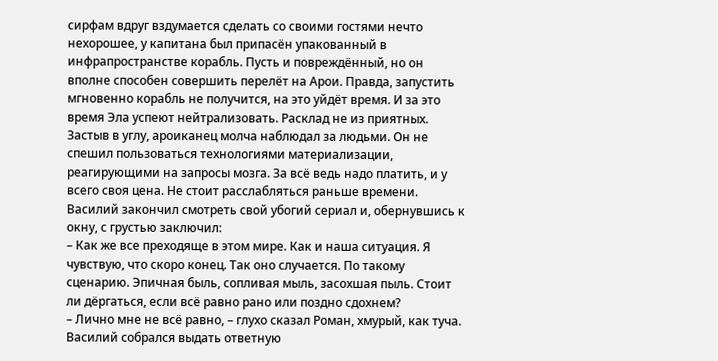сирфам вдруг вздумается сделать со своими гостями нечто нехорошее, у капитана был припасён упакованный в инфрапространстве корабль. Пусть и повреждённый, но он вполне способен совершить перелёт на Арои. Правда, запустить мгновенно корабль не получится, на это уйдёт время. И за это время Эла успеют нейтрализовать. Расклад не из приятных.
Застыв в углу, ароиканец молча наблюдал за людьми. Он не спешил пользоваться технологиями материализации, реагирующими на запросы мозга. За всё ведь надо платить, и у всего своя цена. Не стоит расслабляться раньше времени.
Василий закончил смотреть свой убогий сериал и, обернувшись к окну, с грустью заключил:
– Как же все преходяще в этом мире. Как и наша ситуация. Я чувствую, что скоро конец. Так оно случается. По такому сценарию. Эпичная быль, сопливая мыль, засохшая пыль. Стоит ли дёргаться, если всё равно рано или поздно сдохнем?
– Лично мне не всё равно, – глухо сказал Роман, хмурый, как туча.
Василий собрался выдать ответную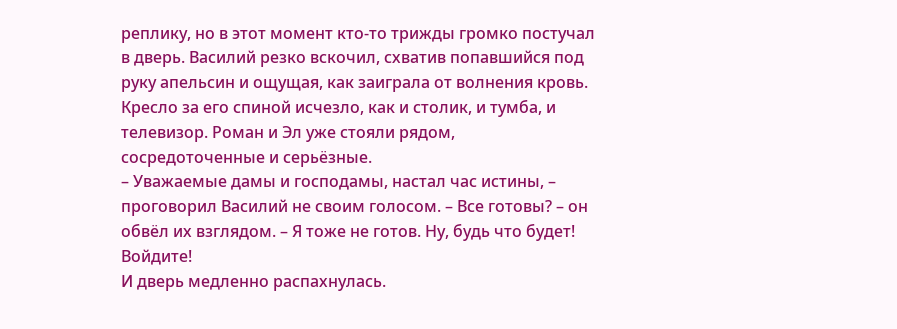реплику, но в этот момент кто-то трижды громко постучал в дверь. Василий резко вскочил, схватив попавшийся под руку апельсин и ощущая, как заиграла от волнения кровь. Кресло за его спиной исчезло, как и столик, и тумба, и телевизор. Роман и Эл уже стояли рядом, сосредоточенные и серьёзные.
– Уважаемые дамы и господамы, настал час истины, – проговорил Василий не своим голосом. – Все готовы? – он обвёл их взглядом. – Я тоже не готов. Ну, будь что будет! Войдите!
И дверь медленно распахнулась.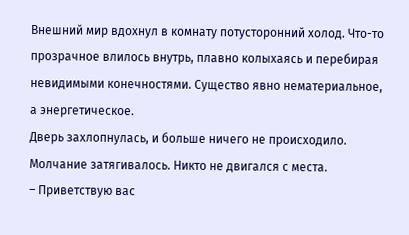Внешний мир вдохнул в комнату потусторонний холод. Что-то прозрачное влилось внутрь, плавно колыхаясь и перебирая невидимыми конечностями. Существо явно нематериальное, а энергетическое.
Дверь захлопнулась, и больше ничего не происходило. Молчание затягивалось. Никто не двигался с места.
– Приветствую вас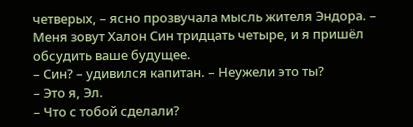четверых, – ясно прозвучала мысль жителя Эндора. – Меня зовут Халон Син тридцать четыре, и я пришёл обсудить ваше будущее.
– Син? – удивился капитан. – Неужели это ты?
– Это я, Эл.
– Что с тобой сделали?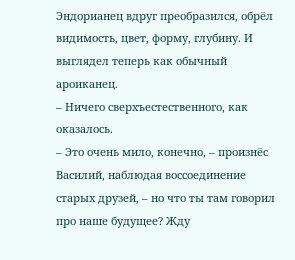Эндорианец вдруг преобразился, обрёл видимость, цвет, форму, глубину. И выглядел теперь как обычный ароиканец.
– Ничего сверхъестественного, как оказалось.
– Это очень мило, конечно, – произнёс Василий, наблюдая воссоединение старых друзей, – но что ты там говорил про наше будущее? Жду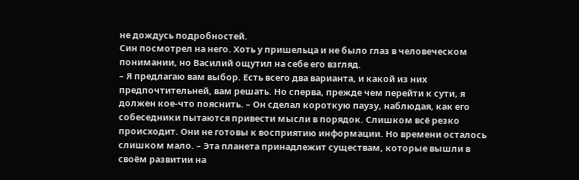не дождусь подробностей.
Син посмотрел на него. Хоть у пришельца и не было глаз в человеческом понимании, но Василий ощутил на себе его взгляд.
– Я предлагаю вам выбор. Есть всего два варианта, и какой из них предпочтительней, вам решать. Но сперва, прежде чем перейти к сути, я должен кое-что пояснить. – Он сделал короткую паузу, наблюдая, как его собеседники пытаются привести мысли в порядок. Слишком всё резко происходит. Они не готовы к восприятию информации. Но времени осталось слишком мало. – Эта планета принадлежит существам, которые вышли в своём развитии на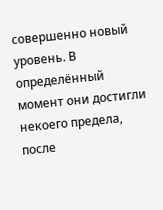совершенно новый уровень. В определённый момент они достигли некоего предела, после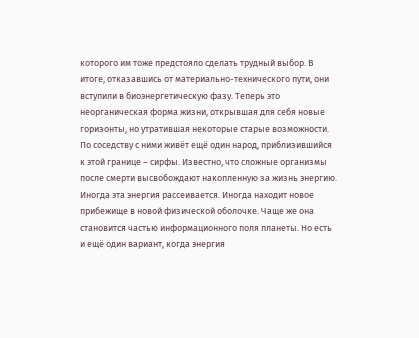которого им тоже предстояло сделать трудный выбор. В итоге, отказавшись от материально-технического пути, они вступили в биоэнергетическую фазу. Теперь это неорганическая форма жизни, открывшая для себя новые горизонты, но утратившая некоторые старые возможности. По соседству с ними живёт ещё один народ, приблизившийся к этой границе – сирфы. Известно, что сложные организмы после смерти высвобождают накопленную за жизнь энергию. Иногда эта энергия рассеивается. Иногда находит новое прибежище в новой физической оболочке. Чаще же она становится частью информационного поля планеты. Но есть и ещё один вариант, когда энергия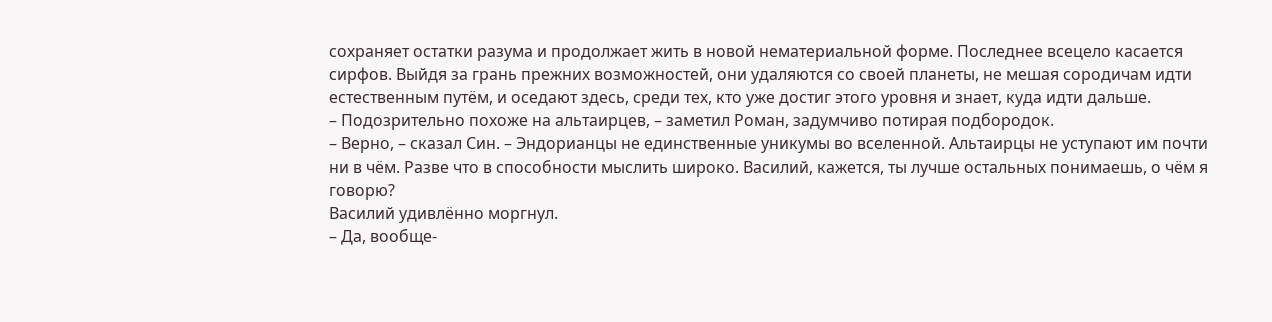сохраняет остатки разума и продолжает жить в новой нематериальной форме. Последнее всецело касается сирфов. Выйдя за грань прежних возможностей, они удаляются со своей планеты, не мешая сородичам идти естественным путём, и оседают здесь, среди тех, кто уже достиг этого уровня и знает, куда идти дальше.
– Подозрительно похоже на альтаирцев, – заметил Роман, задумчиво потирая подбородок.
– Верно, – сказал Син. – Эндорианцы не единственные уникумы во вселенной. Альтаирцы не уступают им почти ни в чём. Разве что в способности мыслить широко. Василий, кажется, ты лучше остальных понимаешь, о чём я говорю?
Василий удивлённо моргнул.
– Да, вообще-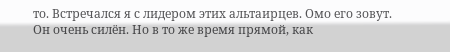то. Встречался я с лидером этих альтаирцев. Омо его зовут. Он очень силён. Но в то же время прямой, как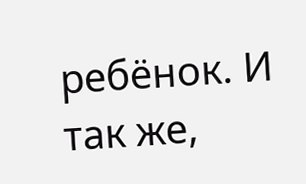ребёнок. И так же,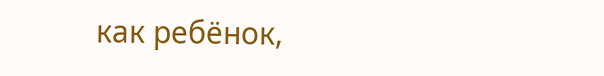как ребёнок,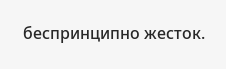беспринципно жесток.